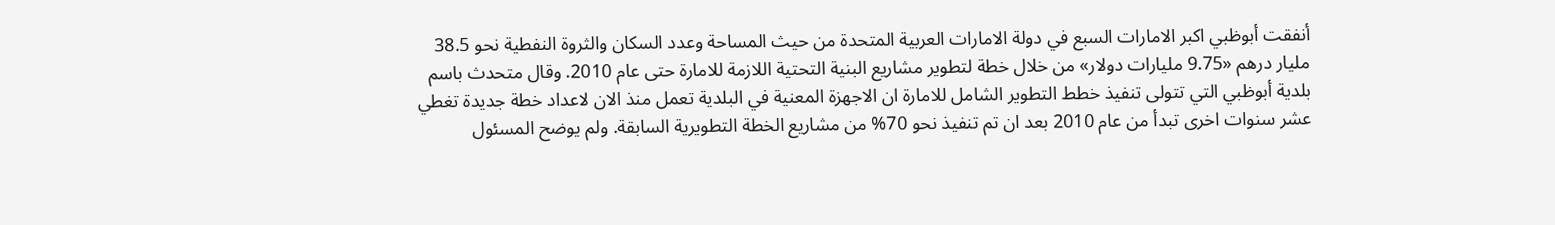أنفقت أبوظبي اكبر الامارات السبع في دولة الامارات العربية المتحدة من حيث المساحة وعدد السكان والثروة النفطية نحو 38.5 مليار درهم «9.75 مليارات دولار» من خلال خطة لتطوير مشاريع البنية التحتية اللازمة للامارة حتى عام 2010. وقال متحدث باسم بلدية أبوظبي التي تتولى تنفيذ خطط التطوير الشامل للامارة ان الاجهزة المعنية في البلدية تعمل منذ الان لاعداد خطة جديدة تغطي عشر سنوات اخرى تبدأ من عام 2010 بعد ان تم تنفيذ نحو 70% من مشاريع الخطة التطويرية السابقة. ولم يوضح المسئول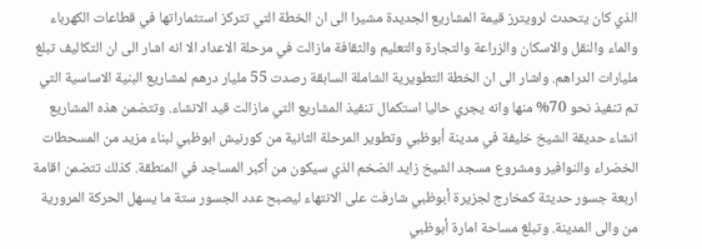الذي كان يتحدث لرويترز قيمة المشاريع الجديدة مشيرا الى ان الخطة التي تتركز استثماراتها في قطاعات الكهرباء والماء والنقل والاسكان والزراعة والتجارة والتعليم والثقافة مازالت في مرحلة الاعداد الا انه اشار الى ان التكاليف تبلغ مليارات الدراهم. واشار الى ان الخطة التطويرية الشاملة السابقة رصدت 55 مليار درهم لمشاريع البنية الاساسية التي تم تنفيذ نحو 70% منها وانه يجري حاليا استكمال تنفيذ المشاريع التي مازالت قيد الانشاء. وتتضمن هذه المشاريع انشاء حديقة الشيخ خليفة في مدينة أبوظبي وتطوير المرحلة الثانية من كورنيش ابوظبي لبناء مزيد من المسحطات الخضراء والنوافير ومشروع مسجد الشيخ زايد الضخم الذي سيكون من أكبر المساجد في المنطقة. كذلك تتضمن اقامة اربعة جسور حديثة كمخارج لجزيرة أبوظبي شارفت على الانتهاء ليصبح عدد الجسور ستة ما يسهل الحركة المرورية من والى المدينة. وتبلغ مساحة امارة أبوظبي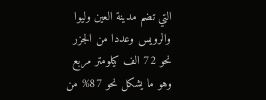التي تضم مدينة العين وليوا والرويس وعددا من الجزر نحو 72 الف كيلومتر مربع وهو ما يشكل نحو 87% من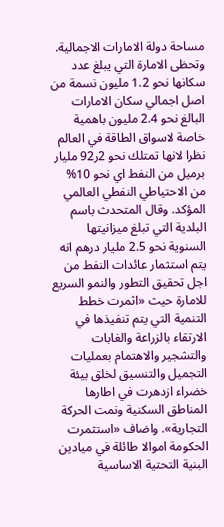مساحة دولة الامارات الاجمالية. وتحظى الامارة التي يبلغ عدد سكانها نحو 1.2 مليون نسمة من اصل اجمالي سكان الامارات البالغ نحو 2.4 مليون باهمية خاصة لاسواق الطاقة في العالم نظرا لانها تمتلك نحو 2ر92 مليار برميل من النفط اي نحو 10% من الاحتياطي النفطي العالمي المؤكد. وقال المتحدث باسم البلدية التي تبلغ ميزانيتها السنوية نحو 2.5 مليار درهم انه يتم استثمار عائدات النفط من اجل تحقيق التطور والنمو السريع للامارة حيث «اثمرت خطط التنمية التي يتم تنفيذها في الارتقاء بالزراعة والغابات والتشجير والاهتمام بعمليات التجميل والتنسيق لخلق بيئة خضراء ازدهرت في اطارها المناطق السكنية ونمت الحركة التجارية». واضاف «استثمرت الحكومة اموالا طائلة في ميادين البنية التحتية الاساسية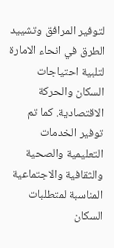لتوفير المرافق وتشييد الطرق في انحاء الامارة لتلبية احتياجات السكان والحركة الاقتصادية. كما تم توفير الخدمات التعليمية والصحية والثقافية والاجتماعية المناسبة لمتطلبات السكان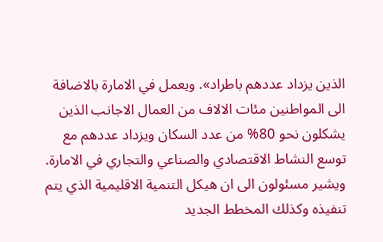الذين يزداد عددهم باطراد». ويعمل في الامارة بالاضافة الى المواطنين مئات الالاف من العمال الاجانب الذين يشكلون نحو 80% من عدد السكان ويزداد عددهم مع توسع النشاط الاقتصادي والصناعي والتجاري في الامارة. ويشير مسئولون الى ان هيكل التنمية الاقليمية الذي يتم تنفيذه وكذلك المخطط الجديد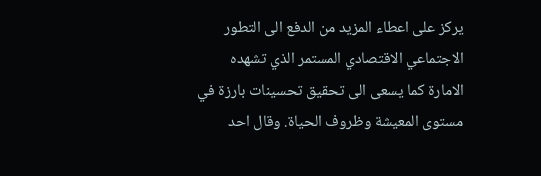يركز على اعطاء المزيد من الدفع الى التطور الاجتماعي الاقتصادي المستمر الذي تشهده الامارة كما يسعى الى تحقيق تحسينات بارزة في مستوى المعيشة وظروف الحياة. وقال احد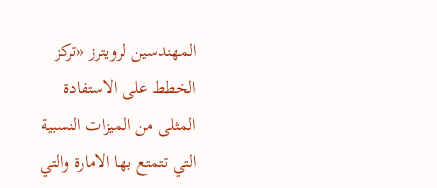المهندسين لرويترز «تركز الخطط على الاستفادة المثلى من الميزات النسبية التي تتمتع بها الامارة والتي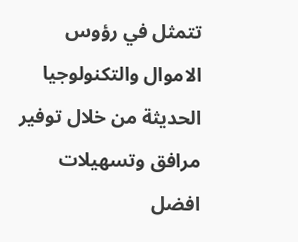تتمثل في رؤوس الاموال والتكنولوجيا الحديثة من خلال توفير مرافق وتسهيلات افضل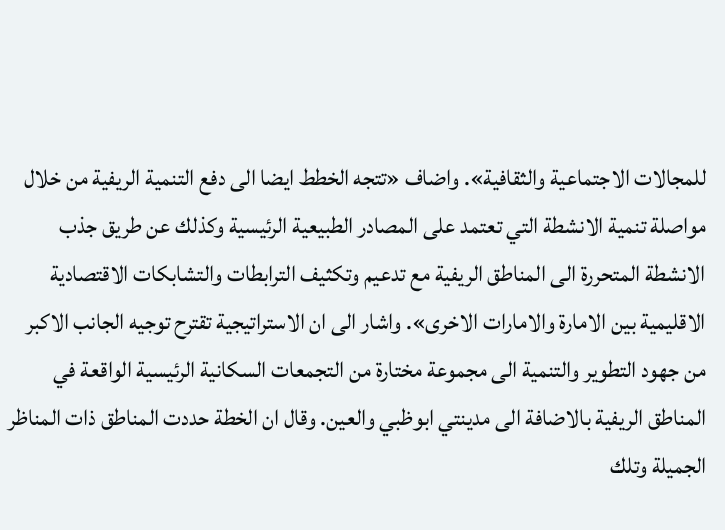للمجالات الاجتماعية والثقافية». واضاف «تتجه الخطط ايضا الى دفع التنمية الريفية من خلال مواصلة تنمية الانشطة التي تعتمد على المصادر الطبيعية الرئيسية وكذلك عن طريق جذب الانشطة المتحررة الى المناطق الريفية مع تدعيم وتكثيف الترابطات والتشابكات الاقتصادية الاقليمية بين الامارة والامارات الاخرى». واشار الى ان الاستراتيجية تقترح توجيه الجانب الاكبر من جهود التطوير والتنمية الى مجموعة مختارة من التجمعات السكانية الرئيسية الواقعة في المناطق الريفية بالاضافة الى مدينتي ابوظبي والعين. وقال ان الخطة حددت المناطق ذات المناظر الجميلة وتلك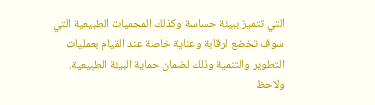التي تتميز ببيئة حساسة وكذلك المحميات الطبيعية التي سوف تخضع لرقابة وعناية خاصة عند القيام بعمليات التطوير والتنمية وذلك لضمان حماية البيئة الطبيعية. ولاحظ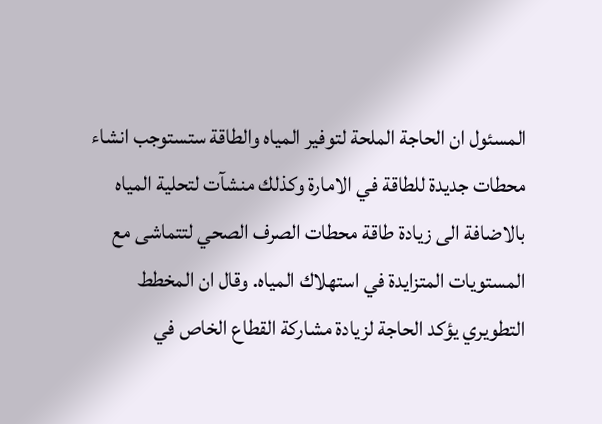المسئول ان الحاجة الملحة لتوفير المياه والطاقة ستستوجب انشاء محطات جديدة للطاقة في الامارة وكذلك منشآت لتحلية المياه بالاضافة الى زيادة طاقة محطات الصرف الصحي لتتماشى مع المستويات المتزايدة في استهلاك المياه. وقال ان المخطط التطويري يؤكد الحاجة لزيادة مشاركة القطاع الخاص في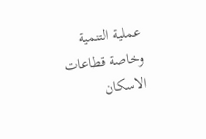عملية التنمية وخاصة قطاعات الاسكان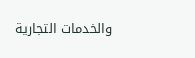والخدمات التجارية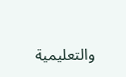والتعليمية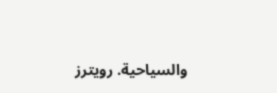والسياحية. رويترز